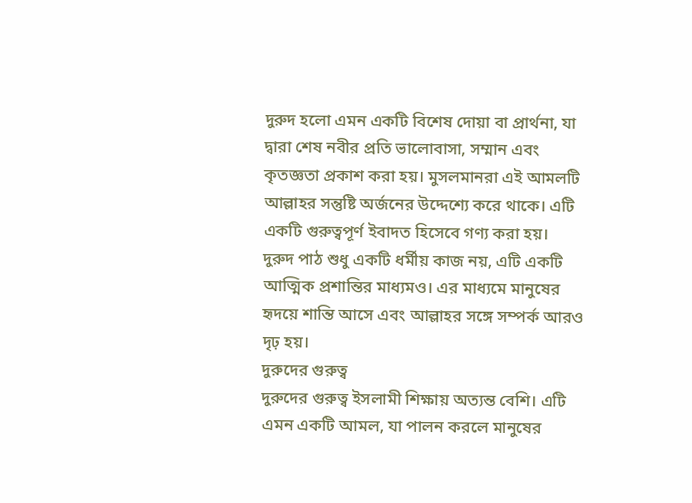দুরুদ হলো এমন একটি বিশেষ দোয়া বা প্রার্থনা, যা দ্বারা শেষ নবীর প্রতি ভালোবাসা, সম্মান এবং কৃতজ্ঞতা প্রকাশ করা হয়। মুসলমানরা এই আমলটি আল্লাহর সন্তুষ্টি অর্জনের উদ্দেশ্যে করে থাকে। এটি একটি গুরুত্বপূর্ণ ইবাদত হিসেবে গণ্য করা হয়।
দুরুদ পাঠ শুধু একটি ধর্মীয় কাজ নয়, এটি একটি আত্মিক প্রশান্তির মাধ্যমও। এর মাধ্যমে মানুষের হৃদয়ে শান্তি আসে এবং আল্লাহর সঙ্গে সম্পর্ক আরও দৃঢ় হয়।
দুরুদের গুরুত্ব
দুরুদের গুরুত্ব ইসলামী শিক্ষায় অত্যন্ত বেশি। এটি এমন একটি আমল, যা পালন করলে মানুষের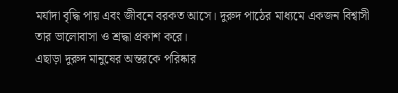মর্যাদা বৃদ্ধি পায় এবং জীবনে বরকত আসে। দুরুদ পাঠের মাধ্যমে একজন বিশ্বাসী তার ভালোবাসা ও শ্রদ্ধা প্রকাশ করে।
এছাড়া দুরুদ মানুষের অন্তরকে পরিষ্কার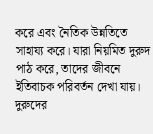করে এবং নৈতিক উন্নতিতে সাহায্য করে। যারা নিয়মিত দুরুদ পাঠ করে, তাদের জীবনে ইতিবাচক পরিবর্তন দেখা যায়।
দুরুদের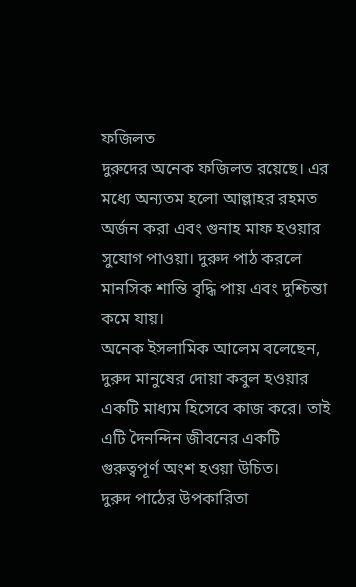ফজিলত
দুরুদের অনেক ফজিলত রয়েছে। এর মধ্যে অন্যতম হলো আল্লাহর রহমত অর্জন করা এবং গুনাহ মাফ হওয়ার সুযোগ পাওয়া। দুরুদ পাঠ করলে মানসিক শান্তি বৃদ্ধি পায় এবং দুশ্চিন্তা কমে যায়।
অনেক ইসলামিক আলেম বলেছেন, দুরুদ মানুষের দোয়া কবুল হওয়ার একটি মাধ্যম হিসেবে কাজ করে। তাই এটি দৈনন্দিন জীবনের একটি গুরুত্বপূর্ণ অংশ হওয়া উচিত।
দুরুদ পাঠের উপকারিতা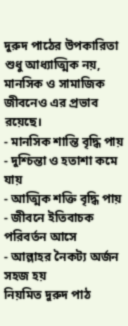দুরুদ পাঠের উপকারিতা শুধু আধ্যাত্মিক নয়, মানসিক ও সামাজিক জীবনেও এর প্রভাব রয়েছে।
- মানসিক শান্তি বৃদ্ধি পায়
- দুশ্চিন্তা ও হতাশা কমে যায়
- আত্মিক শক্তি বৃদ্ধি পায়
- জীবনে ইতিবাচক পরিবর্তন আসে
- আল্লাহর নৈকট্য অর্জন সহজ হয়
নিয়মিত দুরুদ পাঠ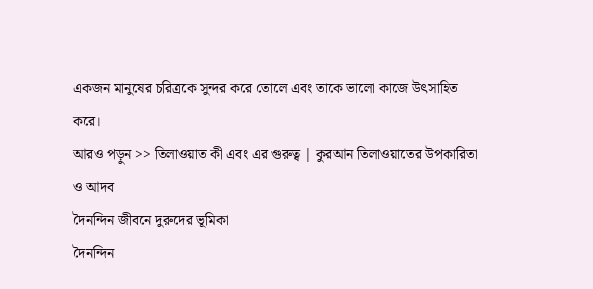একজন মানুষের চরিত্রকে সুন্দর করে তোলে এবং তাকে ভালো কাজে উৎসাহিত করে।
আরও পড়ুন >> তিলাওয়াত কী এবং এর গুরুত্ব | কুরআন তিলাওয়াতের উপকারিতা ও আদব
দৈনন্দিন জীবনে দুরুদের ভূমিকা
দৈনন্দিন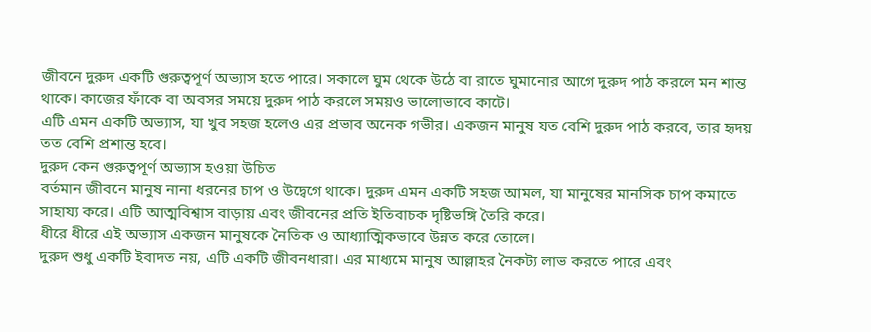জীবনে দুরুদ একটি গুরুত্বপূর্ণ অভ্যাস হতে পারে। সকালে ঘুম থেকে উঠে বা রাতে ঘুমানোর আগে দুরুদ পাঠ করলে মন শান্ত থাকে। কাজের ফাঁকে বা অবসর সময়ে দুরুদ পাঠ করলে সময়ও ভালোভাবে কাটে।
এটি এমন একটি অভ্যাস, যা খুব সহজ হলেও এর প্রভাব অনেক গভীর। একজন মানুষ যত বেশি দুরুদ পাঠ করবে, তার হৃদয় তত বেশি প্রশান্ত হবে।
দুরুদ কেন গুরুত্বপূর্ণ অভ্যাস হওয়া উচিত
বর্তমান জীবনে মানুষ নানা ধরনের চাপ ও উদ্বেগে থাকে। দুরুদ এমন একটি সহজ আমল, যা মানুষের মানসিক চাপ কমাতে সাহায্য করে। এটি আত্মবিশ্বাস বাড়ায় এবং জীবনের প্রতি ইতিবাচক দৃষ্টিভঙ্গি তৈরি করে।
ধীরে ধীরে এই অভ্যাস একজন মানুষকে নৈতিক ও আধ্যাত্মিকভাবে উন্নত করে তোলে।
দুরুদ শুধু একটি ইবাদত নয়, এটি একটি জীবনধারা। এর মাধ্যমে মানুষ আল্লাহর নৈকট্য লাভ করতে পারে এবং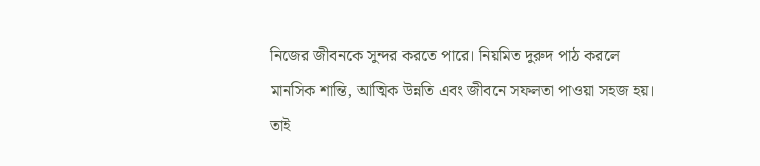নিজের জীবনকে সুন্দর করতে পারে। নিয়মিত দুরুদ পাঠ করলে মানসিক শান্তি, আত্মিক উন্নতি এবং জীবনে সফলতা পাওয়া সহজ হয়।
তাই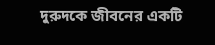দুরুদকে জীবনের একটি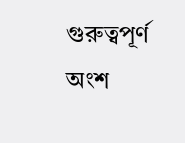গুরুত্বপূর্ণ অংশ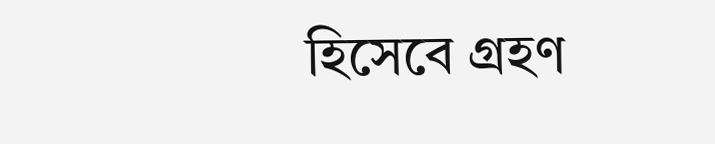হিসেবে গ্রহণ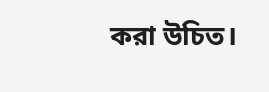করা উচিত।